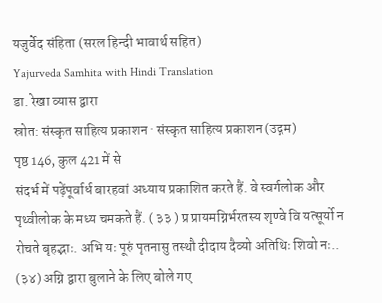यजुर्वेद संहिता (सरल हिन्दी भावार्थ सहित)
Yajurveda Samhita with Hindi Translation
डा. रेखा व्यास द्वारा
स्रोत: संस्कृत साहित्य प्रकाशन · संस्कृत साहित्य प्रकाशन (उद्गम)
पृष्ठ 146, कुल 421 में से
संदर्भ में पढ़ेंपूर्वार्ध बारहवां अध्याय प्रकाशित करते हैं. वे स्वर्गलोक और पृथ्वीलोक के मध्य चमकते हैं. ( ३३ ) प्र प्रायमग्निर्भरतस्य शृण्वे वि यत्सूर्यो न रोचते बृहद्भाः. अभि यः पूरुं पृतनासु तस्थौ दीदाय दैव्यो अतिथिः शिवो नः.. (३४) अग्नि द्वारा बुलाने के लिए बोले गए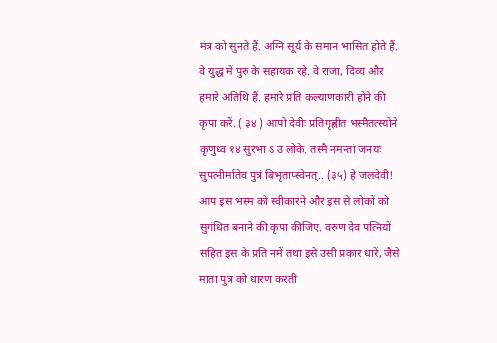मंत्र को सुनते हैं. अग्नि सूर्य के समान भासित होते हैं. वे युद्ध में पुरु के सहायक रहे. वे राजा, दिव्य और हमारे अतिथि हैं. हमारे प्रति कल्याणकारी होने की कृपा करें. ( ३४ ) आपो देवीः प्रतिगृह्णीत भस्मैतत्स्योने कृणुध्व १४ सुरभा ऽ उ लोके. तस्मै नमन्तां जनयः सुपत्नीर्मातेव पुत्रं बिभृताप्स्वेनत्.. (३५) हे जलदेवी! आप इस भस्म को स्वीकारने और इस से लोकों को सुगंधित बनाने की कृपा कीजिए. वरुण देव पत्नियों सहित इस के प्रति नमें तथा इसे उसी प्रकार धारें, जैसे माता पुत्र को धारण करती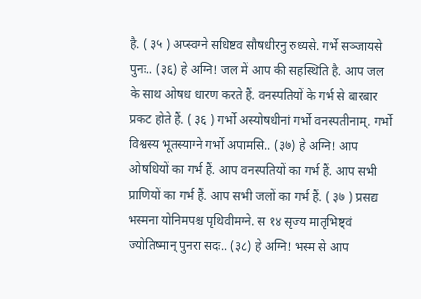है. ( ३५ ) अप्स्वग्ने सधिष्टव सौषधीरनु रुध्यसे. गर्भे सञ्जायसे पुनः.. (३६) हे अग्नि! जल में आप की सहस्थिति है. आप जल के साथ ओषध धारण करते हैं. वनस्पतियों के गर्भ से बारबार प्रकट होते हैं. ( ३६ ) गर्भो अस्योषधीनां गर्भो वनस्पतीनाम्. गर्भो विश्वस्य भूतस्याग्ने गर्भो अपामसि.. (३७) हे अग्नि! आप ओषधियों का गर्भ हैं. आप वनस्पतियों का गर्भ हैं. आप सभी प्राणियों का गर्भ हैं. आप सभी जलों का गर्भ हैं. ( ३७ ) प्रसद्य भस्मना योनिमपश्च पृथिवीमग्ने. स १४ सृज्य मातृभिष्ट्वं ज्योतिष्मान् पुनरा सदः.. (३८) हे अग्नि! भस्म से आप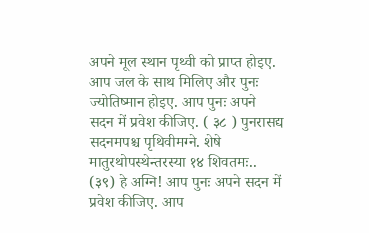अपने मूल स्थान पृथ्वी को प्राप्त होइए. आप जल के साथ मिलिए और पुनः ज्योतिष्मान होइए. आप पुनः अपने सदन में प्रवेश कीजिए. ( ३८ ) पुनरासद्य सदनमपश्च पृथिवीमग्ने. शेषे मातुरथोपस्थेन्तरस्या १४ शिवतमः.. (३९) हे अग्नि! आप पुनः अपने सदन में प्रवेश कीजिए. आप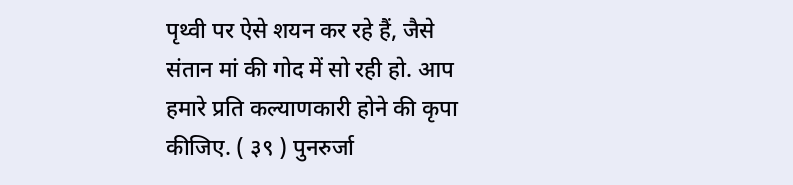पृथ्वी पर ऐसे शयन कर रहे हैं, जैसे संतान मां की गोद में सो रही हो. आप हमारे प्रति कल्याणकारी होने की कृपा कीजिए. ( ३९ ) पुनरुर्जा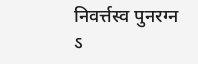निवर्त्तस्व पुनरग्न ऽ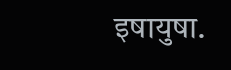इषायुषा.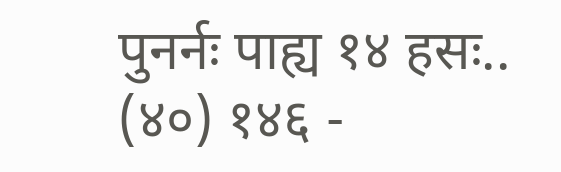पुनर्नः पाह्य १४ हसः.. (४०) १४६ -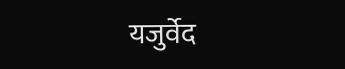यजुर्वेद